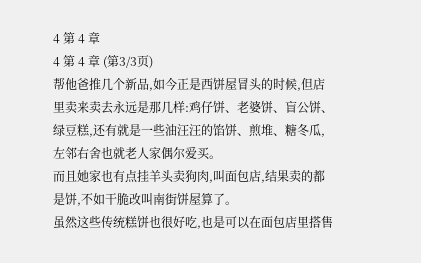4 第 4 章
4 第 4 章 (第3/3页)
帮他爸推几个新品,如今正是西饼屋冒头的时候,但店里卖来卖去永远是那几样:鸡仔饼、老婆饼、盲公饼、绿豆糕,还有就是一些油汪汪的馅饼、煎堆、糖冬瓜,左邻右舍也就老人家偶尔爱买。
而且她家也有点挂羊头卖狗肉,叫面包店,结果卖的都是饼,不如干脆改叫南街饼屋算了。
虽然这些传统糕饼也很好吃,也是可以在面包店里搭售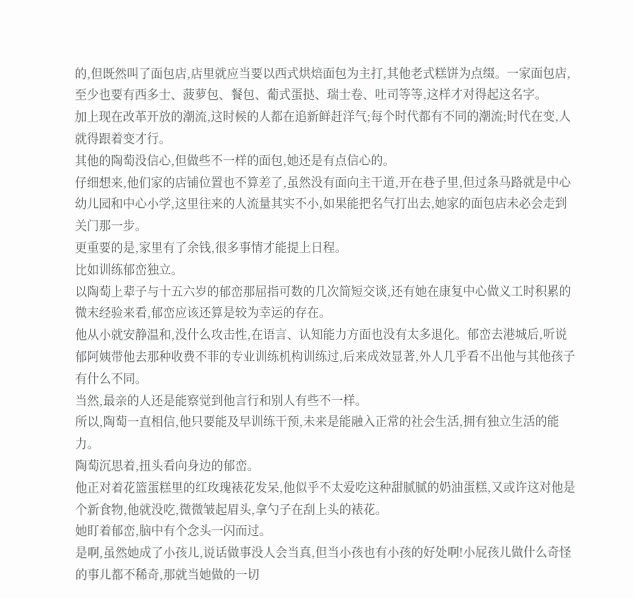的,但既然叫了面包店,店里就应当要以西式烘焙面包为主打,其他老式糕饼为点缀。一家面包店,至少也要有西多士、菠萝包、餐包、葡式蛋挞、瑞士卷、吐司等等,这样才对得起这名字。
加上现在改革开放的潮流,这时候的人都在追新鲜赶洋气;每个时代都有不同的潮流;时代在变,人就得跟着变才行。
其他的陶萄没信心,但做些不一样的面包,她还是有点信心的。
仔细想来,他们家的店铺位置也不算差了,虽然没有面向主干道,开在巷子里,但过条马路就是中心幼儿园和中心小学,这里往来的人流量其实不小,如果能把名气打出去,她家的面包店未必会走到关门那一步。
更重要的是,家里有了余钱,很多事情才能提上日程。
比如训练郁峦独立。
以陶萄上辈子与十五六岁的郁峦那屈指可数的几次简短交谈,还有她在康复中心做义工时积累的微末经验来看,郁峦应该还算是较为幸运的存在。
他从小就安静温和,没什么攻击性,在语言、认知能力方面也没有太多退化。郁峦去港城后,听说郁阿姨带他去那种收费不菲的专业训练机构训练过,后来成效显著,外人几乎看不出他与其他孩子有什么不同。
当然,最亲的人还是能察觉到他言行和别人有些不一样。
所以,陶萄一直相信,他只要能及早训练干预,未来是能融入正常的社会生活,拥有独立生活的能力。
陶萄沉思着,扭头看向身边的郁峦。
他正对着花篮蛋糕里的红玫瑰裱花发呆,他似乎不太爱吃这种甜腻腻的奶油蛋糕,又或许这对他是个新食物,他就没吃,微微皱起眉头,拿勺子在刮上头的裱花。
她盯着郁峦,脑中有个念头一闪而过。
是啊,虽然她成了小孩儿,说话做事没人会当真,但当小孩也有小孩的好处啊!小屁孩儿做什么奇怪的事儿都不稀奇,那就当她做的一切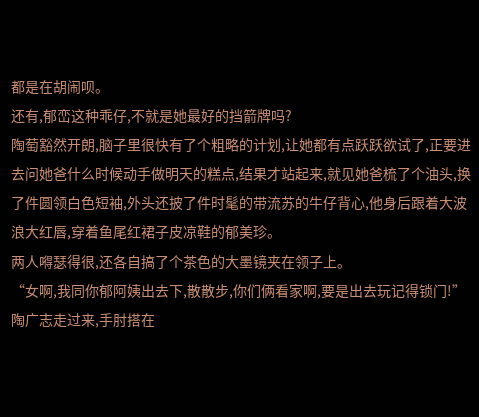都是在胡闹呗。
还有,郁峦这种乖仔,不就是她最好的挡箭牌吗?
陶萄豁然开朗,脑子里很快有了个粗略的计划,让她都有点跃跃欲试了,正要进去问她爸什么时候动手做明天的糕点,结果才站起来,就见她爸梳了个油头,换了件圆领白色短袖,外头还披了件时髦的带流苏的牛仔背心,他身后跟着大波浪大红唇,穿着鱼尾红裙子皮凉鞋的郁美珍。
两人嘚瑟得很,还各自搞了个茶色的大墨镜夹在领子上。
“女啊,我同你郁阿姨出去下,散散步,你们俩看家啊,要是出去玩记得锁门!”
陶广志走过来,手肘搭在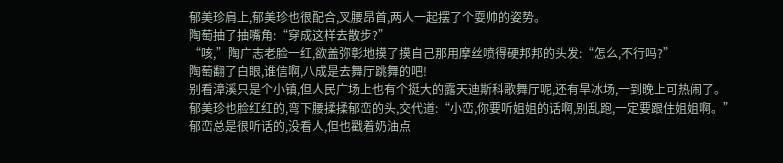郁美珍肩上,郁美珍也很配合,叉腰昂首,两人一起摆了个耍帅的姿势。
陶萄抽了抽嘴角:“穿成这样去散步?”
“咳,”陶广志老脸一红,欲盖弥彰地摸了摸自己那用摩丝喷得硬邦邦的头发:“怎么,不行吗?”
陶萄翻了白眼,谁信啊,八成是去舞厅跳舞的吧!
别看漳溪只是个小镇,但人民广场上也有个挺大的露天迪斯科歌舞厅呢,还有旱冰场,一到晚上可热闹了。
郁美珍也脸红红的,弯下腰揉揉郁峦的头,交代道:“小峦,你要听姐姐的话啊,别乱跑,一定要跟住姐姐啊。”
郁峦总是很听话的,没看人,但也戳着奶油点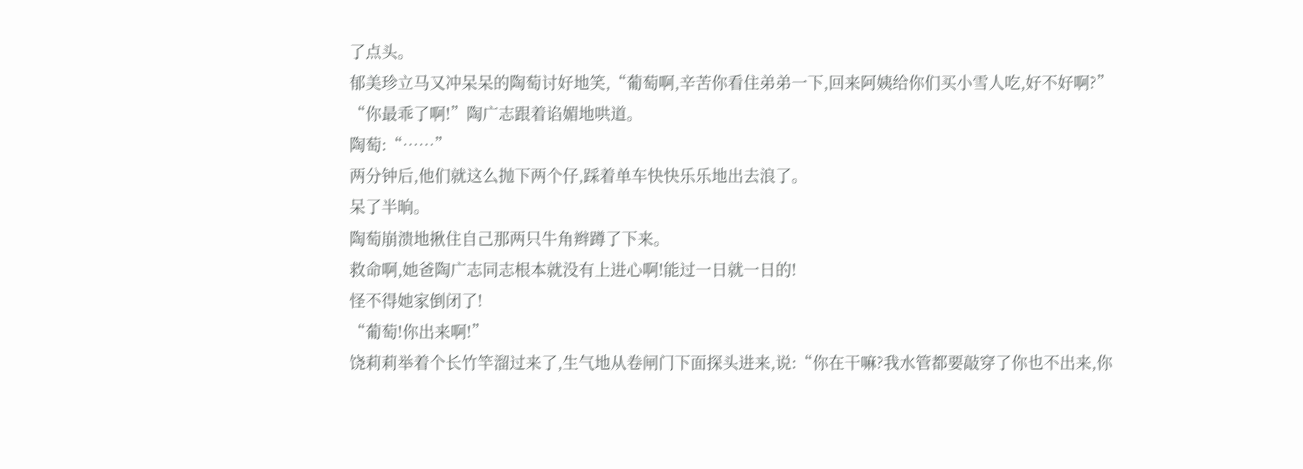了点头。
郁美珍立马又冲呆呆的陶萄讨好地笑,“葡萄啊,辛苦你看住弟弟一下,回来阿姨给你们买小雪人吃,好不好啊?”
“你最乖了啊!”陶广志跟着谄媚地哄道。
陶萄:“……”
两分钟后,他们就这么抛下两个仔,踩着单车快快乐乐地出去浪了。
呆了半晌。
陶萄崩溃地揪住自己那两只牛角辫蹲了下来。
救命啊,她爸陶广志同志根本就没有上进心啊!能过一日就一日的!
怪不得她家倒闭了!
“葡萄!你出来啊!”
饶莉莉举着个长竹竿溜过来了,生气地从卷闸门下面探头进来,说:“你在干嘛?我水管都要敲穿了你也不出来,你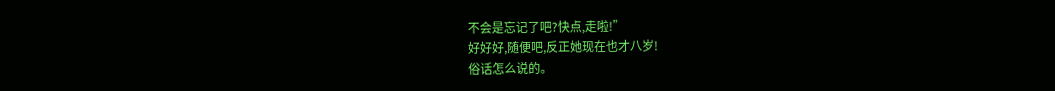不会是忘记了吧?快点,走啦!”
好好好,随便吧,反正她现在也才八岁!
俗话怎么说的。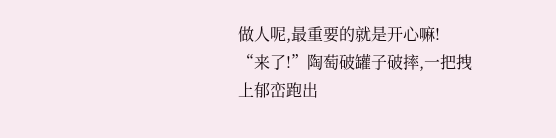做人呢,最重要的就是开心嘛!
“来了!”陶萄破罐子破摔,一把拽上郁峦跑出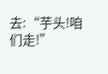去:“芋头!咱们走!”